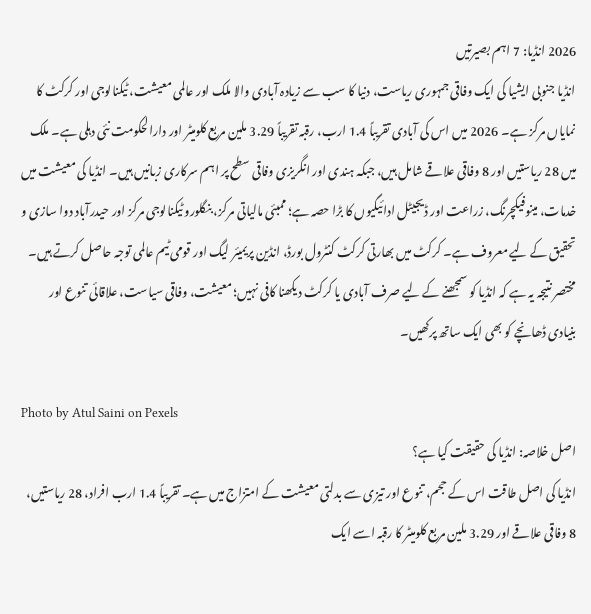2026 انڈیا: 7 اہم بصیرتیں
انڈیا جنوبی ایشیا کی ایک وفاقی جمہوری ریاست، دنیا کا سب سے زیادہ آبادی والا ملک اور عالمی معیشت، ٹیکنالوجی اور کرکٹ کا نمایاں مرکز ہے۔ 2026 میں اس کی آبادی تقریباً 1.4 ارب، رقبہ تقریباً 3.29 ملین مربع کلومیٹر اور دارالحکومت نئی دہلی ہے۔ ملک میں 28 ریاستیں اور 8 وفاقی علاقے شامل ہیں، جبکہ ہندی اور انگریزی وفاقی سطح پر اہم سرکاری زبانیں ہیں۔ انڈیا کی معیشت میں خدمات، مینوفیکچرنگ، زراعت اور ڈیجیٹل ادائیگیوں کا بڑا حصہ ہے؛ ممبئی مالیاتی مرکز، بنگلورو ٹیکنالوجی مرکز اور حیدرآباد دوا سازی و تحقیق کے لیے معروف ہے۔ کرکٹ میں بھارتی کرکٹ کنٹرول بورڈ، انڈین پریمیئر لیگ اور قومی ٹیم عالمی توجہ حاصل کرتے ہیں۔ مختصر نتیجہ یہ ہے کہ انڈیا کو سمجھنے کے لیے صرف آبادی یا کرکٹ دیکھنا کافی نہیں؛ معیشت، وفاقی سیاست، علاقائی تنوع اور بنیادی ڈھانچے کو بھی ایک ساتھ پرکھیں۔

Photo by Atul Saini on Pexels
اصل خلاصہ: انڈیا کی حقیقت کیا ہے؟
انڈیا کی اصل طاقت اس کے حجم، تنوع اور تیزی سے بدلتی معیشت کے امتزاج میں ہے۔ تقریباً 1.4 ارب افراد، 28 ریاستیں، 8 وفاقی علاقے اور 3.29 ملین مربع کلومیٹر کا رقبہ اسے ایک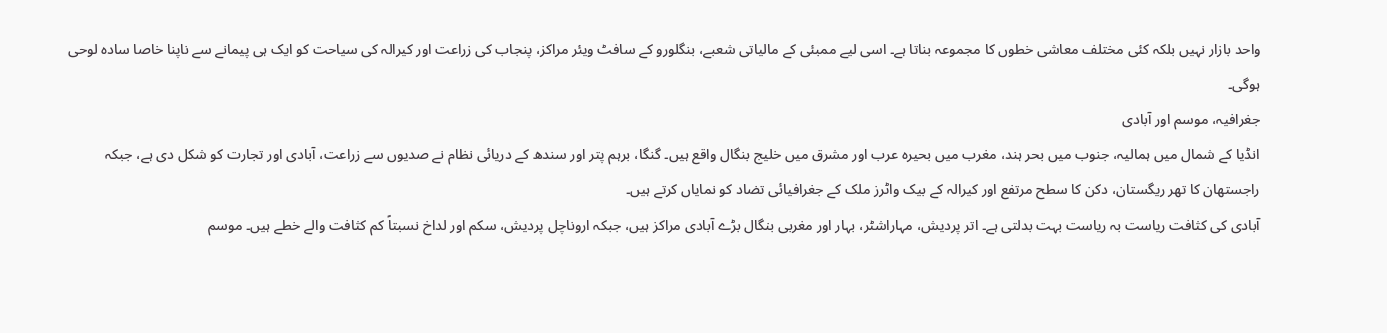واحد بازار نہیں بلکہ کئی مختلف معاشی خطوں کا مجموعہ بناتا ہے۔ اسی لیے ممبئی کے مالیاتی شعبے، بنگلورو کے سافٹ ویئر مراکز، پنجاب کی زراعت اور کیرالہ کی سیاحت کو ایک ہی پیمانے سے ناپنا خاصا سادہ لوحی ہوگی۔
جغرافیہ، موسم اور آبادی
انڈیا کے شمال میں ہمالیہ، جنوب میں بحر ہند، مغرب میں بحیرہ عرب اور مشرق میں خلیج بنگال واقع ہیں۔ گنگا، برہم پتر اور سندھ کے دریائی نظام نے صدیوں سے زراعت، آبادی اور تجارت کو شکل دی ہے، جبکہ راجستھان کا تھر ریگستان، دکن کا سطح مرتفع اور کیرالہ کے بیک واٹرز ملک کے جغرافیائی تضاد کو نمایاں کرتے ہیں۔
آبادی کی کثافت ریاست بہ ریاست بہت بدلتی ہے۔ اتر پردیش، مہاراشٹر، بہار اور مغربی بنگال بڑے آبادی مراکز ہیں، جبکہ اروناچل پردیش، سکم اور لداخ نسبتاً کم کثافت والے خطے ہیں۔ موسم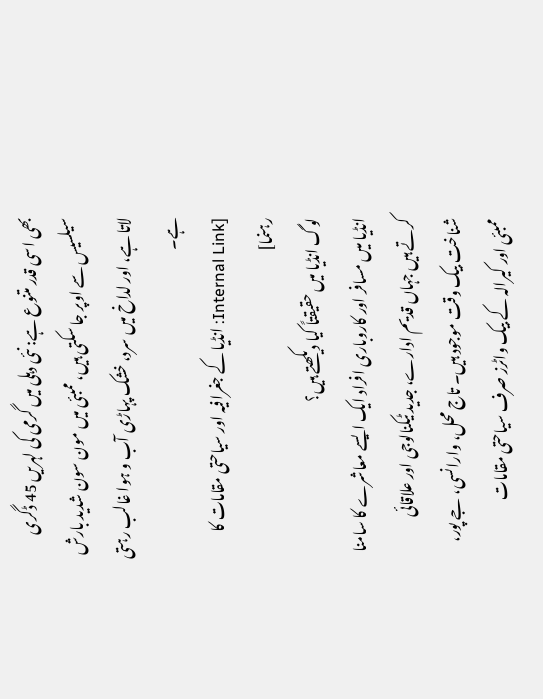بھی اسی قدر متنوع ہے: نئی دہلی میں گرمی کی لہریں 45 ڈگری سیلسیس سے اوپر جا سکتی ہیں، ممبئی میں مون سون شدید بارش لاتا ہے، اور لداخ میں سرد، خشک پہاڑی آب و ہوا غالب رہتی ہے۔
[Internal Link: انڈیا کے جغرافیہ اور سیاحتی مقامات کا رہنما]
لوگ انڈیا میں حقیقتاً کیا دیکھتے ہیں؟
انڈیا میں مسافر اور کاروباری افراد ایک ایسے معاشرے کا سامنا کرتے ہیں جہاں قدیم ادارے، جدید ٹیکنالوجی اور علاقائی شناخت بیک وقت موجود ہیں۔ تاج محل، وارانسی، جے پور، ممبئی اور کیرالہ کے بیک واٹرز صرف سیاحتی مقامات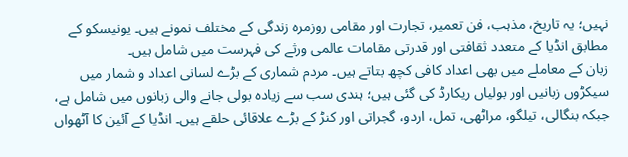نہیں؛ یہ تاریخ، مذہب، فن تعمیر، تجارت اور مقامی روزمرہ زندگی کے مختلف نمونے ہیں۔ یونیسکو کے مطابق انڈیا کے متعدد ثقافتی اور قدرتی مقامات عالمی ورثے کی فہرست میں شامل ہیں۔
زبان کے معاملے میں بھی اعداد کافی کچھ بتاتے ہیں۔ مردم شماری کے بڑے لسانی اعداد و شمار میں سیکڑوں زبانیں اور بولیاں ریکارڈ کی گئی ہیں؛ ہندی سب سے زیادہ بولی جانے والی زبانوں میں شامل ہے، جبکہ بنگالی، تیلگو، مراٹھی، تمل، اردو، گجراتی اور کنڑ کے بڑے علاقائی حلقے ہیں۔ انڈیا کے آئین کا آٹھواں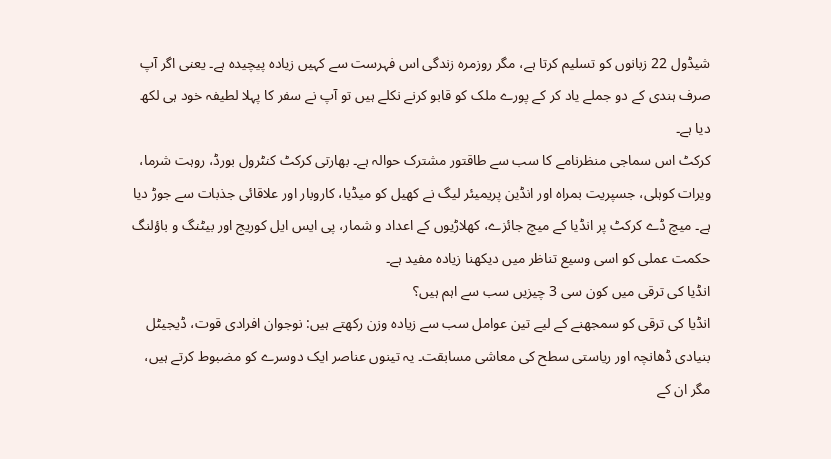شیڈول 22 زبانوں کو تسلیم کرتا ہے، مگر روزمرہ زندگی اس فہرست سے کہیں زیادہ پیچیدہ ہے۔ یعنی اگر آپ صرف ہندی کے دو جملے یاد کر کے پورے ملک کو قابو کرنے نکلے ہیں تو آپ نے سفر کا پہلا لطیفہ خود ہی لکھ دیا ہے۔
کرکٹ اس سماجی منظرنامے کا سب سے طاقتور مشترک حوالہ ہے۔ بھارتی کرکٹ کنٹرول بورڈ، روہت شرما، ویرات کوہلی، جسپریت بمراہ اور انڈین پریمیئر لیگ نے کھیل کو میڈیا، کاروبار اور علاقائی جذبات سے جوڑ دیا ہے۔ میچ ڈے کرکٹ پر انڈیا کے میچ جائزے، کھلاڑیوں کے اعداد و شمار، پی ایس ایل کوریج اور بیٹنگ و باؤلنگ حکمت عملی کو اسی وسیع تناظر میں دیکھنا زیادہ مفید ہے۔
انڈیا کی ترقی میں کون سی 3 چیزیں سب سے اہم ہیں؟
انڈیا کی ترقی کو سمجھنے کے لیے تین عوامل سب سے زیادہ وزن رکھتے ہیں: نوجوان افرادی قوت، ڈیجیٹل بنیادی ڈھانچہ اور ریاستی سطح کی معاشی مسابقت۔ یہ تینوں عناصر ایک دوسرے کو مضبوط کرتے ہیں، مگر ان کے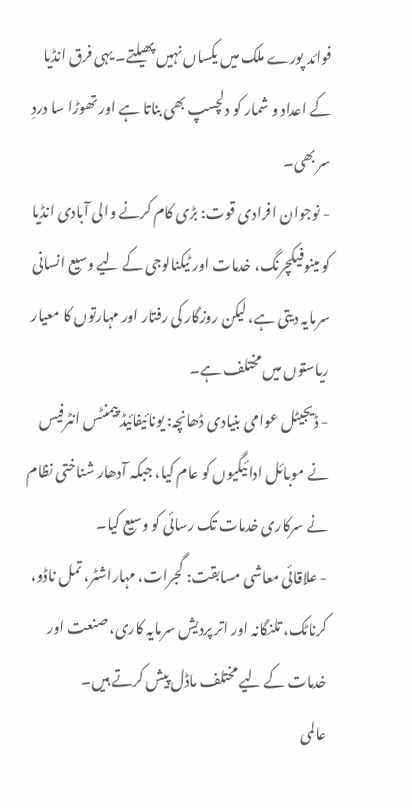فوائد پورے ملک میں یکساں نہیں پھیلتے۔ یہی فرق انڈیا کے اعداد و شمار کو دلچسپ بھی بناتا ہے اور تھوڑا سا دردِ سر بھی۔
- نوجوان افرادی قوت: بڑی کام کرنے والی آبادی انڈیا کو مینوفیکچرنگ، خدمات اور ٹیکنالوجی کے لیے وسیع انسانی سرمایہ دیتی ہے، لیکن روزگار کی رفتار اور مہارتوں کا معیار ریاستوں میں مختلف ہے۔
- ڈیجیٹل عوامی بنیادی ڈھانچہ: یونائیفائیڈ پیمنٹس انٹرفیس نے موبائل ادائیگیوں کو عام کیا، جبکہ آدھار شناختی نظام نے سرکاری خدمات تک رسائی کو وسیع کیا۔
- علاقائی معاشی مسابقت: گجرات، مہاراشٹر، تمل ناڈو، کرناٹک، تلنگانہ اور اتر پردیش سرمایہ کاری، صنعت اور خدمات کے لیے مختلف ماڈل پیش کرتے ہیں۔
عالمی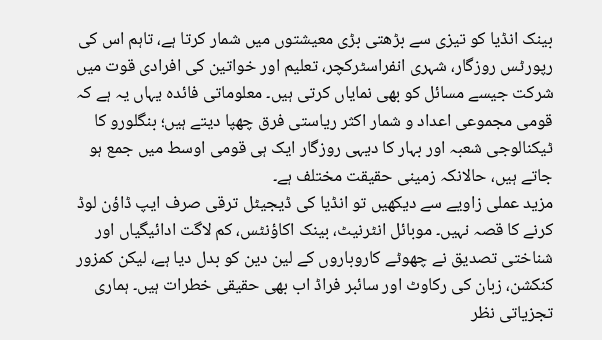بینک انڈیا کو تیزی سے بڑھتی بڑی معیشتوں میں شمار کرتا ہے، تاہم اس کی رپورٹس روزگار، شہری انفراسٹرکچر، تعلیم اور خواتین کی افرادی قوت میں شرکت جیسے مسائل کو بھی نمایاں کرتی ہیں۔ معلوماتی فائدہ یہاں یہ ہے کہ قومی مجموعی اعداد و شمار اکثر ریاستی فرق چھپا دیتے ہیں؛ بنگلورو کا ٹیکنالوجی شعبہ اور بہار کا دیہی روزگار ایک ہی قومی اوسط میں جمع ہو جاتے ہیں، حالانکہ زمینی حقیقت مختلف ہے۔
مزید عملی زاویے سے دیکھیں تو انڈیا کی ڈیجیٹل ترقی صرف ایپ ڈاؤن لوڈ کرنے کا قصہ نہیں۔ موبائل انٹرنیٹ، بینک اکاؤنٹس، کم لاگت ادائیگیاں اور شناختی تصدیق نے چھوٹے کاروباروں کے لین دین کو بدل دیا ہے، لیکن کمزور کنکشن، زبان کی رکاوٹ اور سائبر فراڈ اب بھی حقیقی خطرات ہیں۔ ہماری تجزیاتی نظر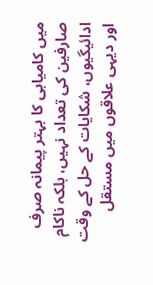میں کامیابی کا بہتر پیمانہ صرف صارفین کی تعداد نہیں، بلکہ ناکام ادائیگیوں، شکایات کے حل کے وقت اور دیہی علاقوں میں مستقل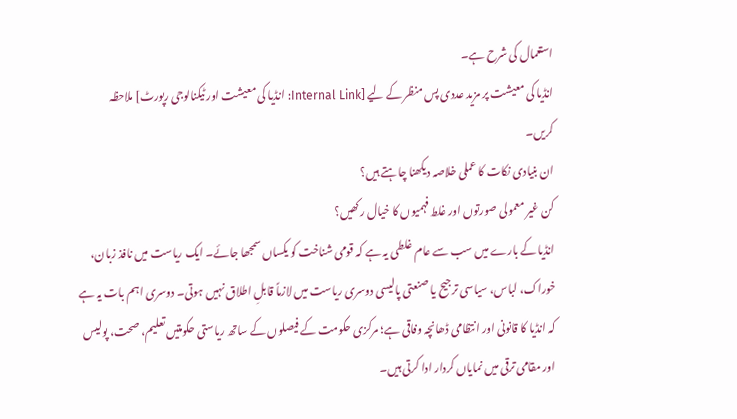استعمال کی شرح ہے۔
انڈیا کی معیشت پر مزید عددی پس منظر کے لیے [Internal Link: انڈیا کی معیشت اور ٹیکنالوجی رپورٹ] ملاحظہ کریں۔
ان بنیادی نکات کا عملی خلاصہ دیکھنا چاہتے ہیں؟
کن غیر معمولی صورتوں اور غلط فہمیوں کا خیال رکھیں؟
انڈیا کے بارے میں سب سے عام غلطی یہ ہے کہ قومی شناخت کو یکساں سمجھا جائے۔ ایک ریاست میں نافذ زبان، خوراک، لباس، سیاسی ترجیح یا صنعتی پالیسی دوسری ریاست میں لازماً قابلِ اطلاق نہیں ہوتی۔ دوسری اہم بات یہ ہے کہ انڈیا کا قانونی اور انتظامی ڈھانچہ وفاقی ہے؛ مرکزی حکومت کے فیصلوں کے ساتھ ریاستی حکومتیں تعلیم، صحت، پولیس اور مقامی ترقی میں نمایاں کردار ادا کرتی ہیں۔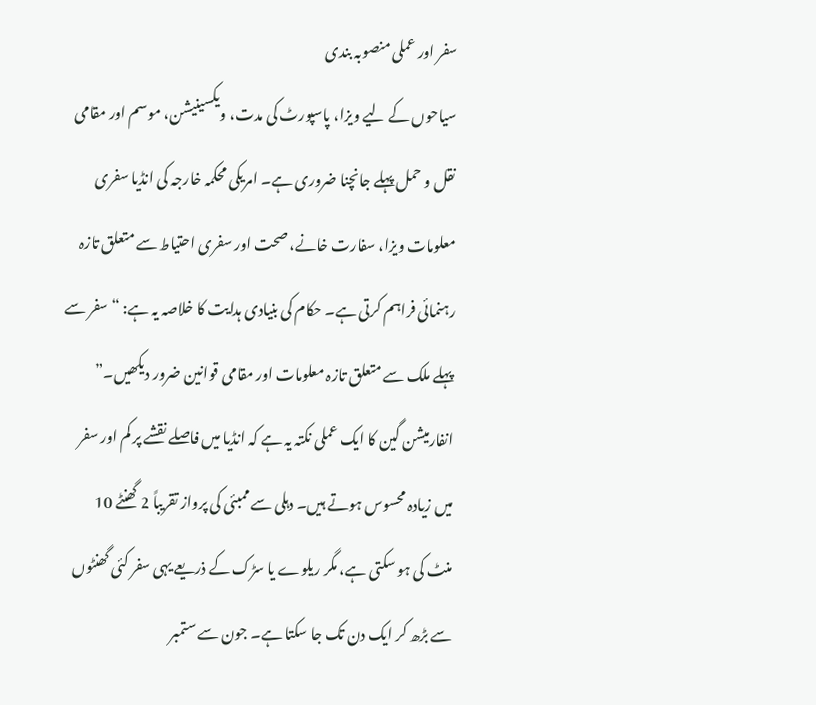سفر اور عملی منصوبہ بندی
سیاحوں کے لیے ویزا، پاسپورٹ کی مدت، ویکسینیشن، موسم اور مقامی نقل و حمل پہلے جانچنا ضروری ہے۔ امریکی محکمہ خارجہ کی انڈیا سفری معلومات ویزا، سفارت خانے، صحت اور سفری احتیاط سے متعلق تازہ رہنمائی فراہم کرتی ہے۔ حکام کی بنیادی ہدایت کا خلاصہ یہ ہے: “سفر سے پہلے ملک سے متعلق تازہ معلومات اور مقامی قوانین ضرور دیکھیں۔”
انفارمیشن گین کا ایک عملی نکتہ یہ ہے کہ انڈیا میں فاصلے نقشے پر کم اور سفر میں زیادہ محسوس ہوتے ہیں۔ دہلی سے ممبئی کی پرواز تقریباً 2 گھنٹے 10 منٹ کی ہو سکتی ہے، مگر ریلوے یا سڑک کے ذریعے یہی سفر کئی گھنٹوں سے بڑھ کر ایک دن تک جا سکتا ہے۔ جون سے ستمبر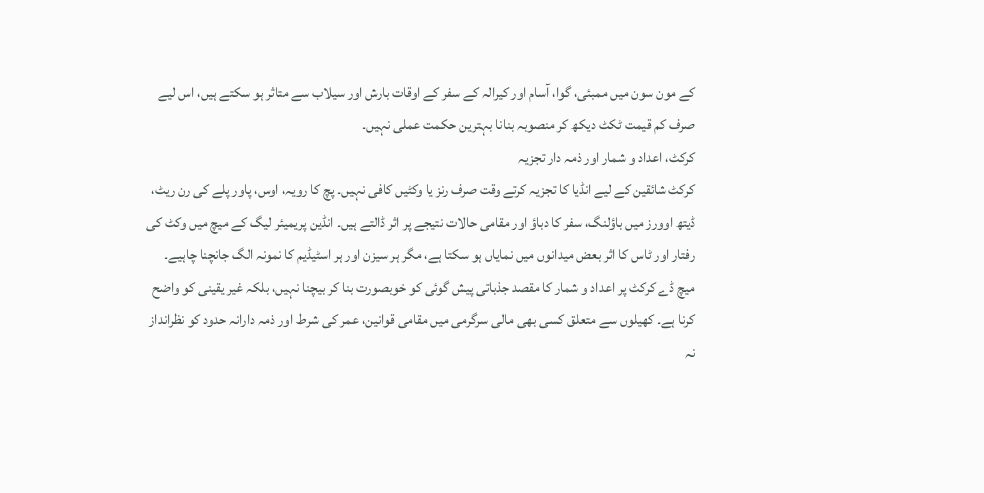کے مون سون میں ممبئی، گوا، آسام اور کیرالہ کے سفر کے اوقات بارش اور سیلاب سے متاثر ہو سکتے ہیں، اس لیے صرف کم قیمت ٹکٹ دیکھ کر منصوبہ بنانا بہترین حکمت عملی نہیں۔
کرکٹ، اعداد و شمار اور ذمہ دار تجزیہ
کرکٹ شائقین کے لیے انڈیا کا تجزیہ کرتے وقت صرف رنز یا وکٹیں کافی نہیں۔ پچ کا رویہ، اوس، پاور پلے کی رن ریٹ، ڈیتھ اوورز میں باؤلنگ، سفر کا دباؤ اور مقامی حالات نتیجے پر اثر ڈالتے ہیں۔ انڈین پریمیئر لیگ کے میچ میں وکٹ کی رفتار اور ٹاس کا اثر بعض میدانوں میں نمایاں ہو سکتا ہے، مگر ہر سیزن اور ہر اسٹیڈیم کا نمونہ الگ جانچنا چاہیے۔
میچ ڈے کرکٹ پر اعداد و شمار کا مقصد جذباتی پیش گوئی کو خوبصورت بنا کر بیچنا نہیں، بلکہ غیر یقینی کو واضح کرنا ہے۔ کھیلوں سے متعلق کسی بھی مالی سرگرمی میں مقامی قوانین، عمر کی شرط اور ذمہ دارانہ حدود کو نظرانداز نہ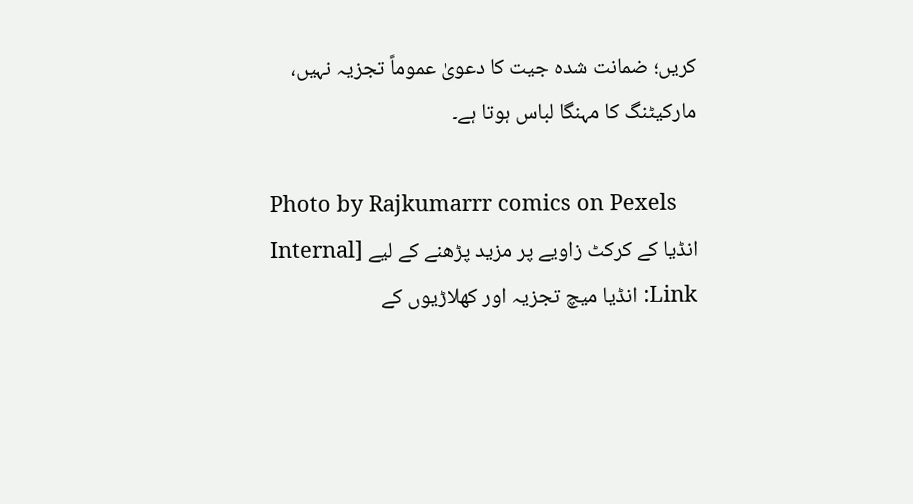کریں؛ ضمانت شدہ جیت کا دعویٰ عموماً تجزیہ نہیں، مارکیٹنگ کا مہنگا لباس ہوتا ہے۔

Photo by Rajkumarrr comics on Pexels
انڈیا کے کرکٹ زاویے پر مزید پڑھنے کے لیے [Internal Link: انڈیا میچ تجزیہ اور کھلاڑیوں کے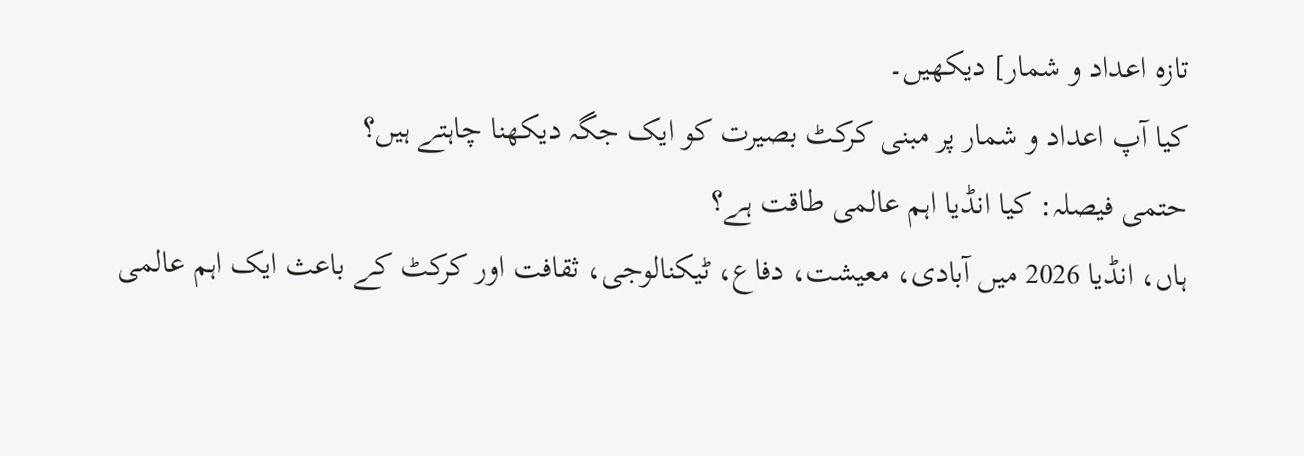تازہ اعداد و شمار] دیکھیں۔
کیا آپ اعداد و شمار پر مبنی کرکٹ بصیرت کو ایک جگہ دیکھنا چاہتے ہیں؟
حتمی فیصلہ: کیا انڈیا اہم عالمی طاقت ہے؟
ہاں، انڈیا 2026 میں آبادی، معیشت، دفاع، ٹیکنالوجی، ثقافت اور کرکٹ کے باعث ایک اہم عالمی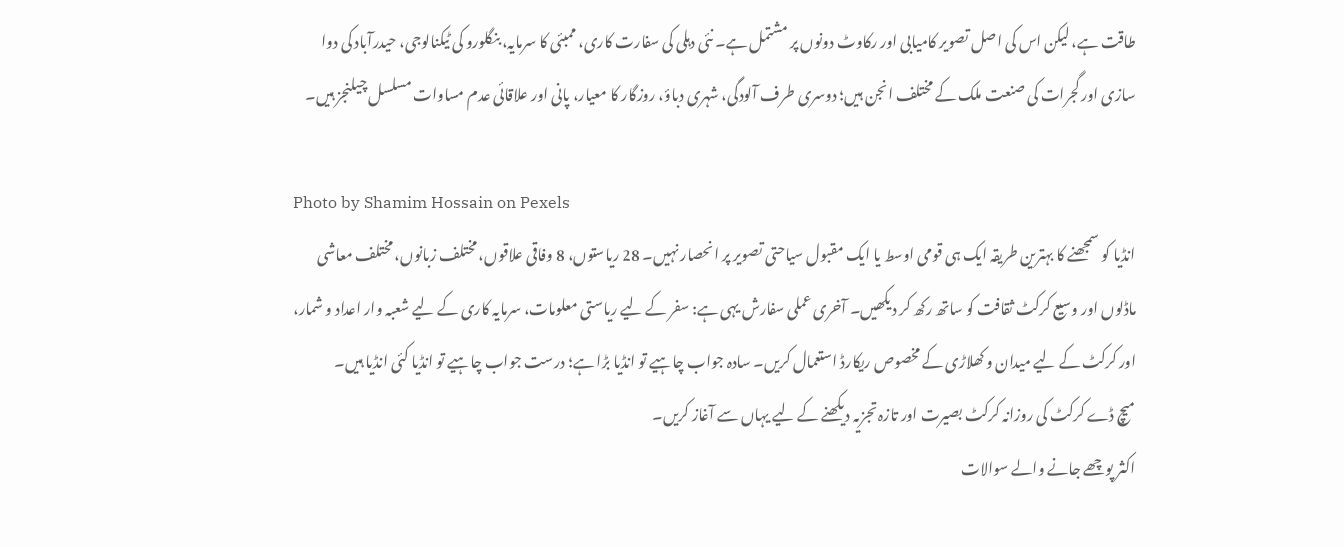طاقت ہے، لیکن اس کی اصل تصویر کامیابی اور رکاوٹ دونوں پر مشتمل ہے۔ نئی دہلی کی سفارت کاری، ممبئی کا سرمایہ، بنگلورو کی ٹیکنالوجی، حیدرآباد کی دوا سازی اور گجرات کی صنعت ملک کے مختلف انجن ہیں؛ دوسری طرف آلودگی، شہری دباؤ، روزگار کا معیار، پانی اور علاقائی عدم مساوات مسلسل چیلنجز ہیں۔

Photo by Shamim Hossain on Pexels
انڈیا کو سمجھنے کا بہترین طریقہ ایک ہی قومی اوسط یا ایک مقبول سیاحتی تصویر پر انحصار نہیں۔ 28 ریاستوں، 8 وفاقی علاقوں، مختلف زبانوں، مختلف معاشی ماڈلوں اور وسیع کرکٹ ثقافت کو ساتھ رکھ کر دیکھیں۔ آخری عملی سفارش یہی ہے: سفر کے لیے ریاستی معلومات، سرمایہ کاری کے لیے شعبہ وار اعداد و شمار، اور کرکٹ کے لیے میدان و کھلاڑی کے مخصوص ریکارڈ استعمال کریں۔ سادہ جواب چاہیے تو انڈیا بڑا ہے؛ درست جواب چاہیے تو انڈیا کئی انڈیا ہیں۔
میچ ڈے کرکٹ کی روزانہ کرکٹ بصیرت اور تازہ تجزیہ دیکھنے کے لیے یہاں سے آغاز کریں۔
اکثر پوچھے جانے والے سوالات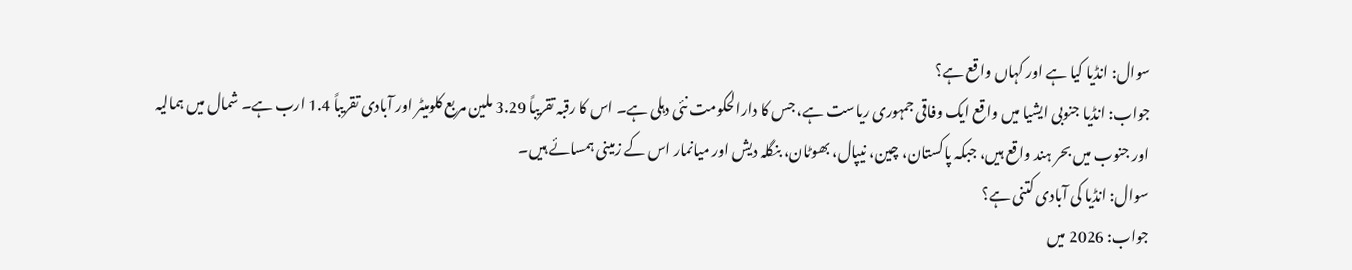سوال: انڈیا کیا ہے اور کہاں واقع ہے؟
جواب: انڈیا جنوبی ایشیا میں واقع ایک وفاقی جمہوری ریاست ہے، جس کا دارالحکومت نئی دہلی ہے۔ اس کا رقبہ تقریباً 3.29 ملین مربع کلومیٹر اور آبادی تقریباً 1.4 ارب ہے۔ شمال میں ہمالیہ اور جنوب میں بحر ہند واقع ہیں، جبکہ پاکستان، چین، نیپال، بھوٹان، بنگلہ دیش اور میانمار اس کے زمینی ہمسائے ہیں۔
سوال: انڈیا کی آبادی کتنی ہے؟
جواب: 2026 میں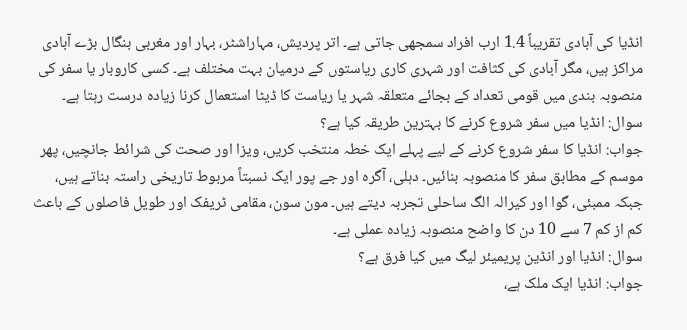انڈیا کی آبادی تقریباً 1.4 ارب افراد سمجھی جاتی ہے۔ اتر پردیش، مہاراشٹر، بہار اور مغربی بنگال بڑے آبادی مراکز ہیں، مگر آبادی کی کثافت اور شہری کاری ریاستوں کے درمیان بہت مختلف ہے۔ کسی کاروبار یا سفر کی منصوبہ بندی میں قومی تعداد کے بجائے متعلقہ شہر یا ریاست کا ڈیٹا استعمال کرنا زیادہ درست رہتا ہے۔
سوال: انڈیا میں سفر شروع کرنے کا بہترین طریقہ کیا ہے؟
جواب: انڈیا کا سفر شروع کرنے کے لیے پہلے ایک خطہ منتخب کریں، ویزا اور صحت کی شرائط جانچیں، پھر موسم کے مطابق سفر کا منصوبہ بنائیں۔ دہلی، آگرہ اور جے پور ایک نسبتاً مربوط تاریخی راستہ بناتے ہیں، جبکہ ممبئی، گوا اور کیرالہ الگ ساحلی تجربہ دیتے ہیں۔ مون سون، مقامی ٹریفک اور طویل فاصلوں کے باعث کم از کم 7 سے 10 دن کا واضح منصوبہ زیادہ عملی ہے۔
سوال: انڈیا اور انڈین پریمیئر لیگ میں کیا فرق ہے؟
جواب: انڈیا ایک ملک ہے،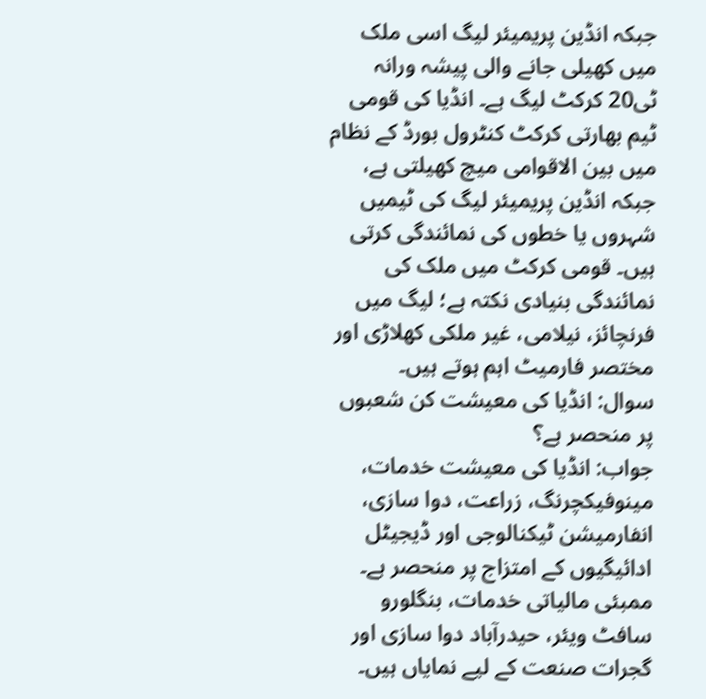جبکہ انڈین پریمیئر لیگ اسی ملک میں کھیلی جانے والی پیشہ ورانہ ٹی20 کرکٹ لیگ ہے۔ انڈیا کی قومی ٹیم بھارتی کرکٹ کنٹرول بورڈ کے نظام میں بین الاقوامی میچ کھیلتی ہے، جبکہ انڈین پریمیئر لیگ کی ٹیمیں شہروں یا خطوں کی نمائندگی کرتی ہیں۔ قومی کرکٹ میں ملک کی نمائندگی بنیادی نکتہ ہے؛ لیگ میں فرنچائز، نیلامی، غیر ملکی کھلاڑی اور مختصر فارمیٹ اہم ہوتے ہیں۔
سوال: انڈیا کی معیشت کن شعبوں پر منحصر ہے؟
جواب: انڈیا کی معیشت خدمات، مینوفیکچرنگ، زراعت، دوا سازی، انفارمیشن ٹیکنالوجی اور ڈیجیٹل ادائیگیوں کے امتزاج پر منحصر ہے۔ ممبئی مالیاتی خدمات، بنگلورو سافٹ ویئر، حیدرآباد دوا سازی اور گجرات صنعت کے لیے نمایاں ہیں۔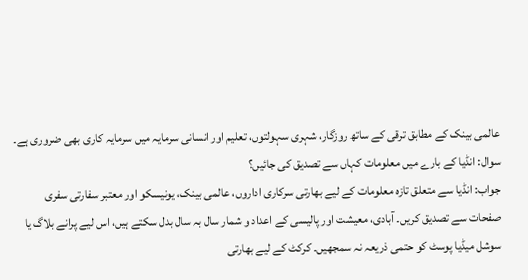عالمی بینک کے مطابق ترقی کے ساتھ روزگار، شہری سہولتوں، تعلیم اور انسانی سرمایہ میں سرمایہ کاری بھی ضروری ہے۔
سوال: انڈیا کے بارے میں معلومات کہاں سے تصدیق کی جائیں؟
جواب: انڈیا سے متعلق تازہ معلومات کے لیے بھارتی سرکاری اداروں، عالمی بینک، یونیسکو اور معتبر سفارتی سفری صفحات سے تصدیق کریں۔ آبادی، معیشت اور پالیسی کے اعداد و شمار سال بہ سال بدل سکتے ہیں، اس لیے پرانے بلاگ یا سوشل میڈیا پوسٹ کو حتمی ذریعہ نہ سمجھیں۔ کرکٹ کے لیے بھارتی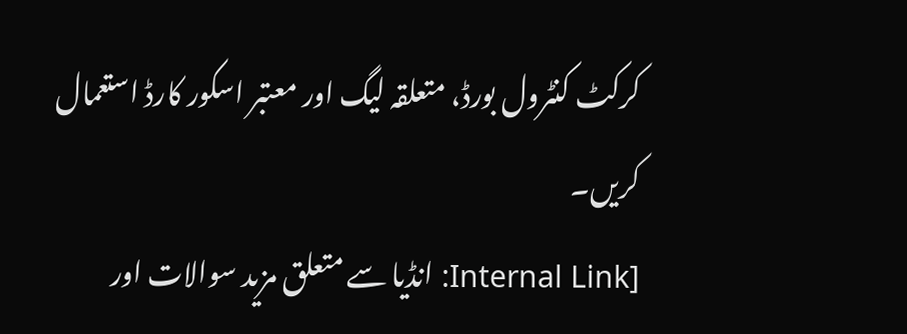کرکٹ کنٹرول بورڈ، متعلقہ لیگ اور معتبر اسکور کارڈ استعمال کریں۔
[Internal Link: انڈیا سے متعلق مزید سوالات اور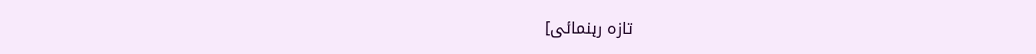تازہ رہنمائی]